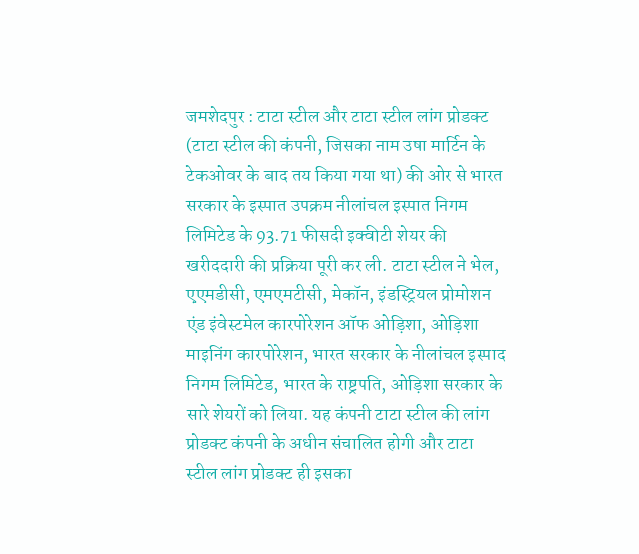जमशेदपुर : टाटा स्टील और टाटा स्टील लांग प्रोडक्ट (टाटा स्टील की कंपनी, जिसका नाम उषा मार्टिन के टेकओवर के बाद तय किया गया था) की ओर से भारत सरकार के इस्पात उपक्रम नीलांचल इस्पात निगम लिमिटेड के 93.71 फीसदी इक्वीटी शेयर की खरीददारी की प्रक्रिया पूरी कर ली. टाटा स्टील ने भेल, ए़एमडीसी, एमएमटीसी, मेकॉन, इंडस्ट्रियल प्रोमोशन एंड इंवेस्टमेल कारपोरेशन ऑफ ओड़िशा, ओड़िशा माइनिंग कारपोरेशन, भारत सरकार के नीलांचल इस्पाद निगम लिमिटेड, भारत के राष्ट्रपति, ओड़िशा सरकार के सारे शेयरों को लिया. यह कंपनी टाटा स्टील की लांग प्रोडक्ट कंपनी के अधीन संचालित होगी और टाटा स्टील लांग प्रोडक्ट ही इसका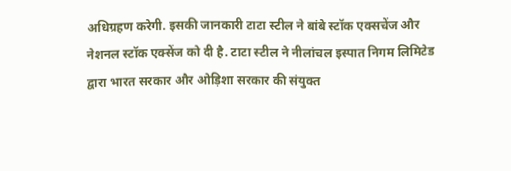अधिग्रहण करेगी. इसकी जानकारी टाटा स्टील ने बांबे स्टॉक एक्सचेंज और नेशनल स्टॉक एक्सेंज को दी है. टाटा स्टील ने नीलांचल इस्पात निगम लिमिटेड द्वारा भारत सरकार और ओड़िशा सरकार की संयुक्त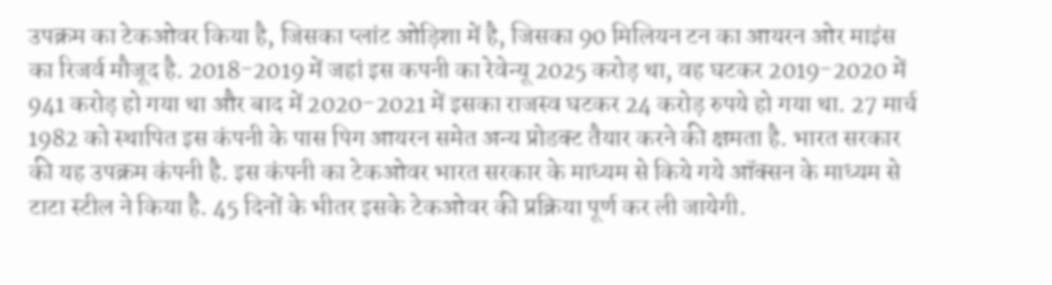उपक्रम का टेकओवर किया है, जिसका प्लांट ओड़िशा में है, जिसका 90 मिलियन टन का आयरन ओर माइंस का रिजर्व मौजूद है. 2018-2019 में जहां इस कपनी का रेवेन्यू 2025 करोड़ था, वह घटकर 2019-2020 में 941 करोड़ हो गया था और बाद में 2020-2021 में इसका राजस्व घटकर 24 करोड़ रुपये हो गया था. 27 मार्च 1982 को स्थापित इस कंपनी के पास पिग आयरन समेत अन्य प्रोडक्ट तैयार करने की क्षमता है. भारत सरकार की यह उपक्रम कंपनी है. इस कंपनी का टेकओवर भारत सरकार के माध्यम से किये गये ऑक्सन के माध्यम से टाटा स्टील ने किया है. 45 दिनों के भीतर इसके टेकओवर की प्रक्रिया पूर्ण कर ली जायेगी.